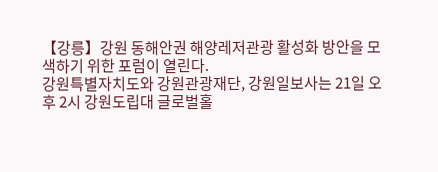【강릉】강원 동해안권 해양레저관광 활성화 방안을 모색하기 위한 포럼이 열린다.
강원특별자치도와 강원관광재단, 강원일보사는 21일 오후 2시 강원도립대 글로벌홀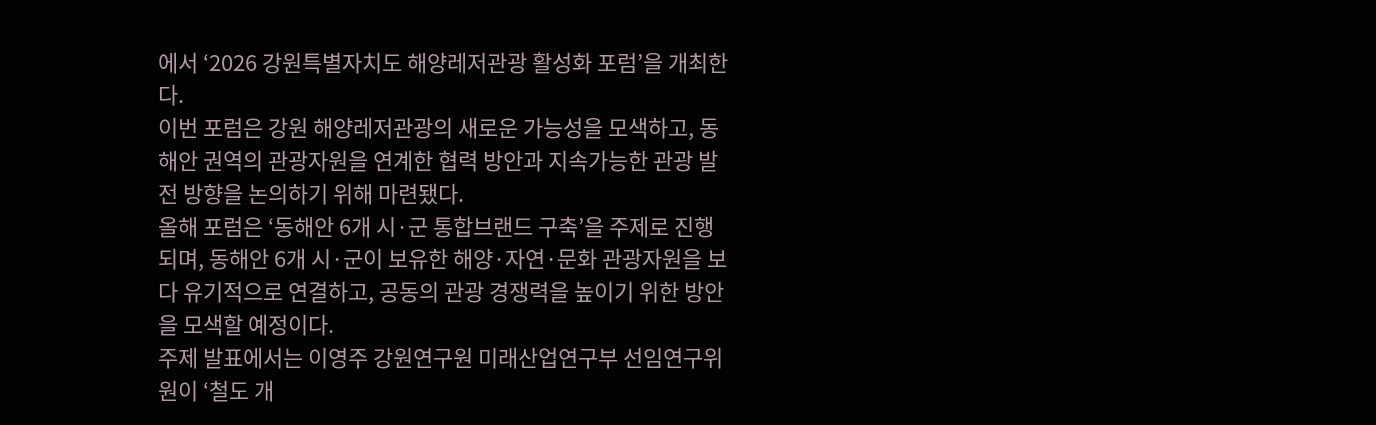에서 ‘2026 강원특별자치도 해양레저관광 활성화 포럼’을 개최한다.
이번 포럼은 강원 해양레저관광의 새로운 가능성을 모색하고, 동해안 권역의 관광자원을 연계한 협력 방안과 지속가능한 관광 발전 방향을 논의하기 위해 마련됐다.
올해 포럼은 ‘동해안 6개 시·군 통합브랜드 구축’을 주제로 진행되며, 동해안 6개 시·군이 보유한 해양·자연·문화 관광자원을 보다 유기적으로 연결하고, 공동의 관광 경쟁력을 높이기 위한 방안을 모색할 예정이다.
주제 발표에서는 이영주 강원연구원 미래산업연구부 선임연구위원이 ‘철도 개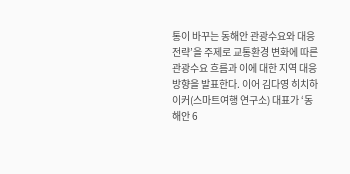통이 바꾸는 동해안 관광수요와 대응 전략’을 주제로 교통환경 변화에 따른 관광수요 흐름과 이에 대한 지역 대응 방향을 발표한다. 이어 김다영 히치하이커(스마트여행 연구소) 대표가 ‘동해안 6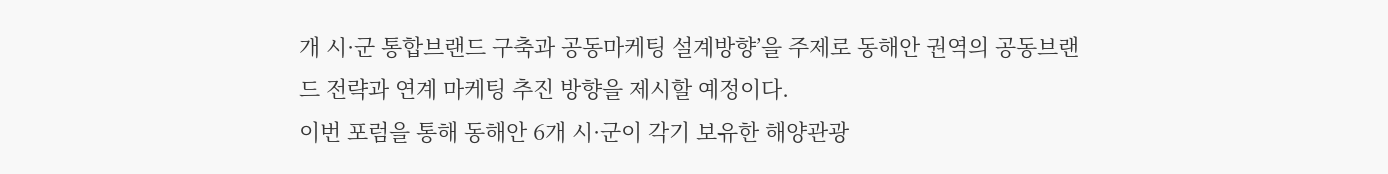개 시·군 통합브랜드 구축과 공동마케팅 설계방향’을 주제로 동해안 권역의 공동브랜드 전략과 연계 마케팅 추진 방향을 제시할 예정이다.
이번 포럼을 통해 동해안 6개 시·군이 각기 보유한 해양관광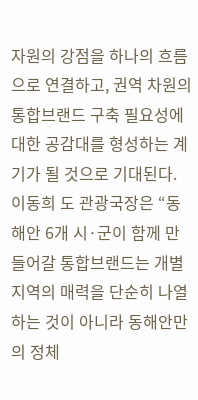자원의 강점을 하나의 흐름으로 연결하고, 권역 차원의 통합브랜드 구축 필요성에 대한 공감대를 형성하는 계기가 될 것으로 기대된다.
이동희 도 관광국장은 “동해안 6개 시·군이 함께 만들어갈 통합브랜드는 개별 지역의 매력을 단순히 나열하는 것이 아니라 동해안만의 정체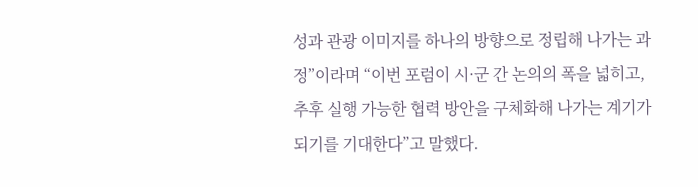성과 관광 이미지를 하나의 방향으로 정립해 나가는 과정”이라며 “이번 포럼이 시·군 간 논의의 폭을 넓히고, 추후 실행 가능한 협력 방안을 구체화해 나가는 계기가 되기를 기대한다”고 말했다.